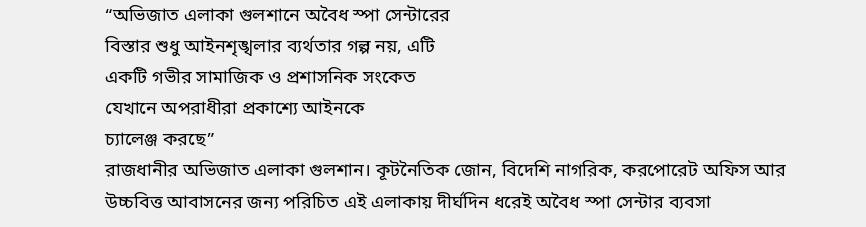“অভিজাত এলাকা গুলশানে অবৈধ স্পা সেন্টারের
বিস্তার শুধু আইনশৃঙ্খলার ব্যর্থতার গল্প নয়, এটি
একটি গভীর সামাজিক ও প্রশাসনিক সংকেত
যেখানে অপরাধীরা প্রকাশ্যে আইনকে
চ্যালেঞ্জ করছে”
রাজধানীর অভিজাত এলাকা গুলশান। কূটনৈতিক জোন, বিদেশি নাগরিক, করপোরেট অফিস আর উচ্চবিত্ত আবাসনের জন্য পরিচিত এই এলাকায় দীর্ঘদিন ধরেই অবৈধ স্পা সেন্টার ব্যবসা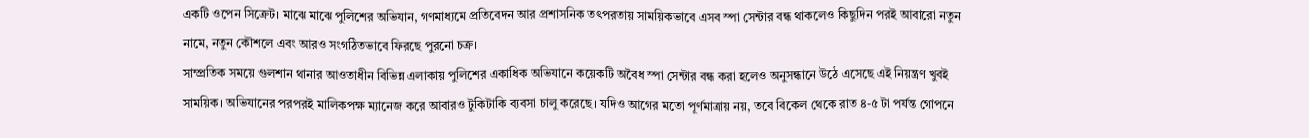একটি ওপেন সিক্রেট। মাঝে মাঝে পুলিশের অভিযান, গণমাধ্যমে প্রতিবেদন আর প্রশাসনিক তৎপরতায় সাময়িকভাবে এসব স্পা সেন্টার বন্ধ থাকলেও কিছুদিন পরই আবারো নতুন নামে, নতুন কৌশলে এবং আরও সংগঠিতভাবে ফিরছে পুরনো চক্র।
সাম্প্রতিক সময়ে গুলশান থানার আওতাধীন বিভিন্ন এলাকায় পুলিশের একাধিক অভিযানে কয়েকটি অবৈধ স্পা সেন্টার বন্ধ করা হলেও অনুসন্ধানে উঠে এসেছে এই নিয়ন্ত্রণ খুবই সাময়িক। অভিযানের পরপরই মালিকপক্ষ ম্যানেজ করে আবারও টুকিটাকি ব্যবসা চালু করেছে। যদিও আগের মতো পূর্ণমাত্রায় নয়, তবে বিকেল থেকে রাত ৪-৫ টা পর্যন্ত গোপনে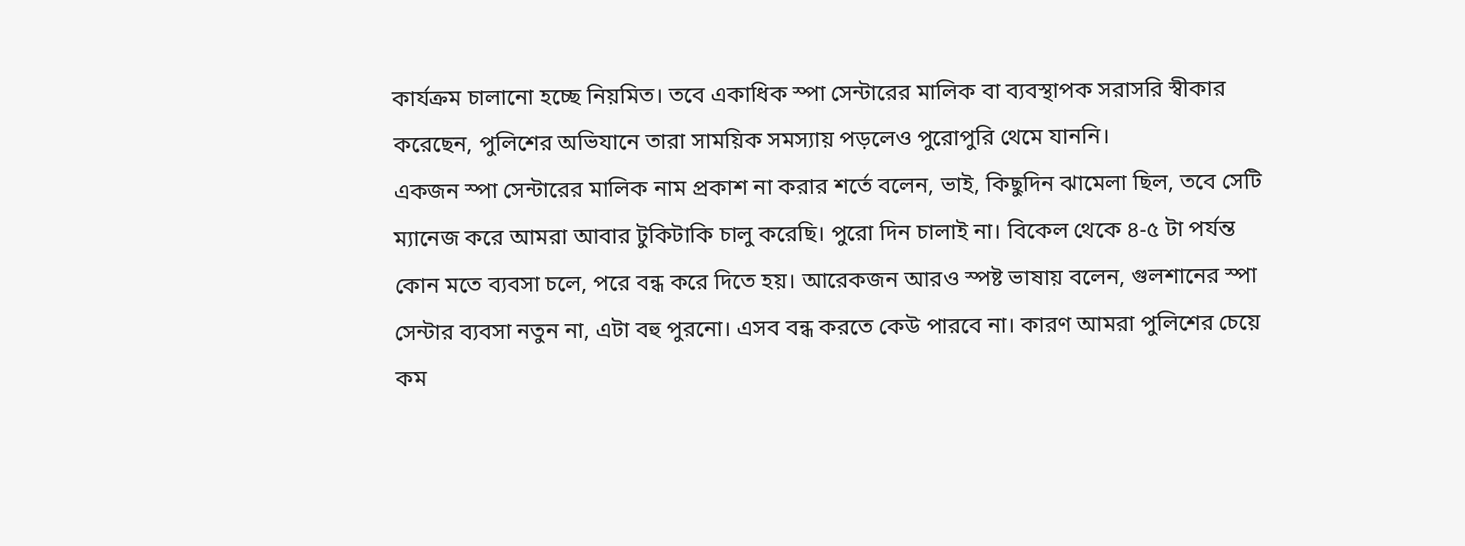কার্যক্রম চালানো হচ্ছে নিয়মিত। তবে একাধিক স্পা সেন্টারের মালিক বা ব্যবস্থাপক সরাসরি স্বীকার করেছেন, পুলিশের অভিযানে তারা সাময়িক সমস্যায় পড়লেও পুরোপুরি থেমে যাননি।
একজন স্পা সেন্টারের মালিক নাম প্রকাশ না করার শর্তে বলেন, ভাই, কিছুদিন ঝামেলা ছিল, তবে সেটি ম্যানেজ করে আমরা আবার টুকিটাকি চালু করেছি। পুরো দিন চালাই না। বিকেল থেকে ৪-৫ টা পর্যন্ত কোন মতে ব্যবসা চলে, পরে বন্ধ করে দিতে হয়। আরেকজন আরও স্পষ্ট ভাষায় বলেন, গুলশানের স্পা সেন্টার ব্যবসা নতুন না, এটা বহু পুরনো। এসব বন্ধ করতে কেউ পারবে না। কারণ আমরা পুলিশের চেয়ে কম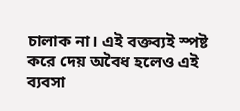চালাক না। এই বক্তব্যই স্পষ্ট করে দেয় অবৈধ হলেও এই ব্যবসা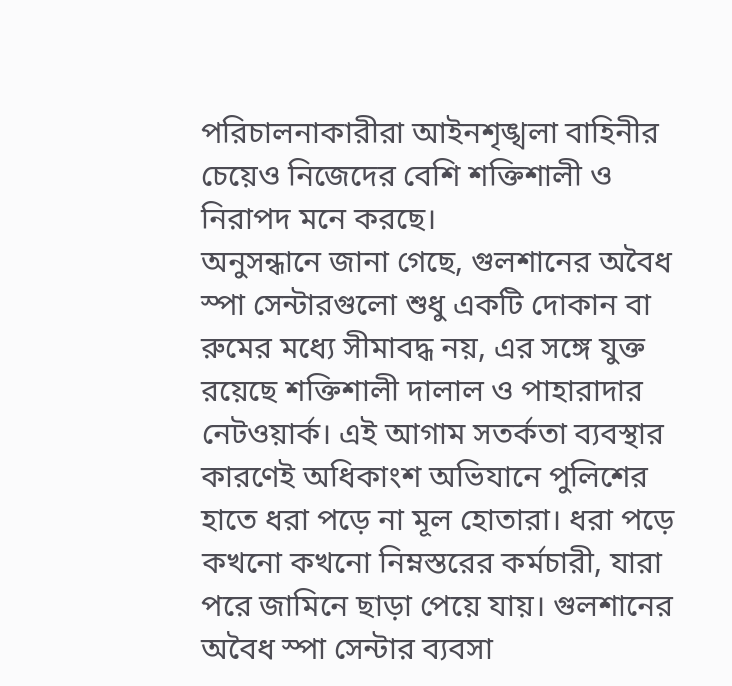পরিচালনাকারীরা আইনশৃঙ্খলা বাহিনীর চেয়েও নিজেদের বেশি শক্তিশালী ও নিরাপদ মনে করছে।
অনুসন্ধানে জানা গেছে, গুলশানের অবৈধ স্পা সেন্টারগুলো শুধু একটি দোকান বা রুমের মধ্যে সীমাবদ্ধ নয়, এর সঙ্গে যুক্ত রয়েছে শক্তিশালী দালাল ও পাহারাদার নেটওয়ার্ক। এই আগাম সতর্কতা ব্যবস্থার কারণেই অধিকাংশ অভিযানে পুলিশের হাতে ধরা পড়ে না মূল হোতারা। ধরা পড়ে কখনো কখনো নিম্নস্তরের কর্মচারী, যারা পরে জামিনে ছাড়া পেয়ে যায়। গুলশানের অবৈধ স্পা সেন্টার ব্যবসা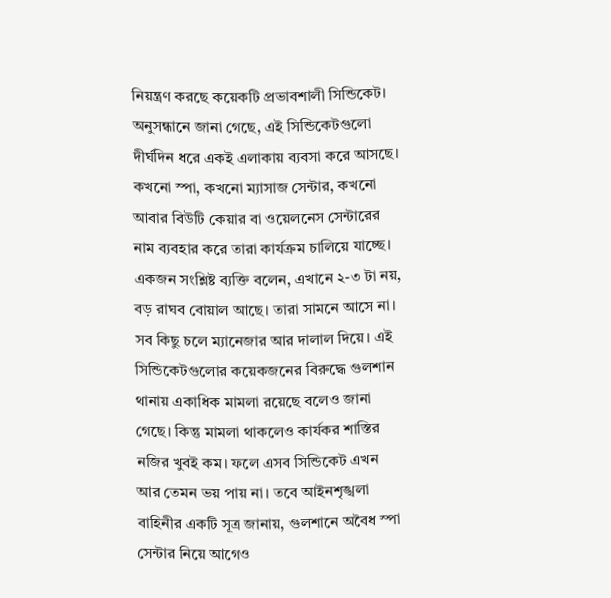নিয়ন্ত্রণ করছে কয়েকটি প্রভাবশালী সিন্ডিকেট। অনুসন্ধানে জানা গেছে, এই সিন্ডিকেটগুলো দীর্ঘদিন ধরে একই এলাকায় ব্যবসা করে আসছে। কখনো স্পা, কখনো ম্যাসাজ সেন্টার, কখনো আবার বিউটি কেয়ার বা ওয়েলনেস সেন্টারের নাম ব্যবহার করে তারা কার্যক্রম চালিয়ে যাচ্ছে। একজন সংশ্লিষ্ট ব্যক্তি বলেন, এখানে ২-৩ টা নয়, বড় রাঘব বোয়াল আছে। তারা সামনে আসে না। সব কিছু চলে ম্যানেজার আর দালাল দিয়ে। এই সিন্ডিকেটগুলোর কয়েকজনের বিরুদ্ধে গুলশান থানায় একাধিক মামলা রয়েছে বলেও জানা গেছে। কিন্তু মামলা থাকলেও কার্যকর শাস্তির নজির খুবই কম। ফলে এসব সিন্ডিকেট এখন আর তেমন ভয় পায় না। তবে আইনশৃঙ্খলা বাহিনীর একটি সূত্র জানায়, গুলশানে অবৈধ স্পা সেন্টার নিয়ে আগেও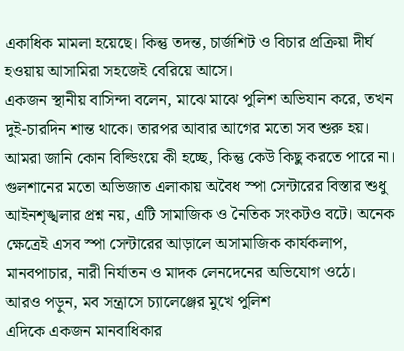একাধিক মামলা হয়েছে। কিন্তু তদন্ত, চার্জশিট ও বিচার প্রক্রিয়া দীর্ঘ হওয়ায় আসামিরা সহজেই বেরিয়ে আসে।
একজন স্থানীয় বাসিন্দা বলেন, মাঝে মাঝে পুলিশ অভিযান করে, তখন দুই-চারদিন শান্ত থাকে। তারপর আবার আগের মতো সব শুরু হয়। আমরা জানি কোন বিল্ডিংয়ে কী হচ্ছে, কিন্তু কেউ কিছু করতে পারে না। গুলশানের মতো অভিজাত এলাকায় অবৈধ স্পা সেন্টারের বিস্তার শুধু আইনশৃঙ্খলার প্রশ্ন নয়, এটি সামাজিক ও নৈতিক সংকটও বটে। অনেক ক্ষেত্রেই এসব স্পা সেন্টারের আড়ালে অসামাজিক কার্যকলাপ, মানবপাচার, নারী নির্যাতন ও মাদক লেনদেনের অভিযোগ ওঠে।
আরও পড়ুন, মব সন্ত্রাসে চ্যালেঞ্জের মুখে পুলিশ
এদিকে একজন মানবাধিকার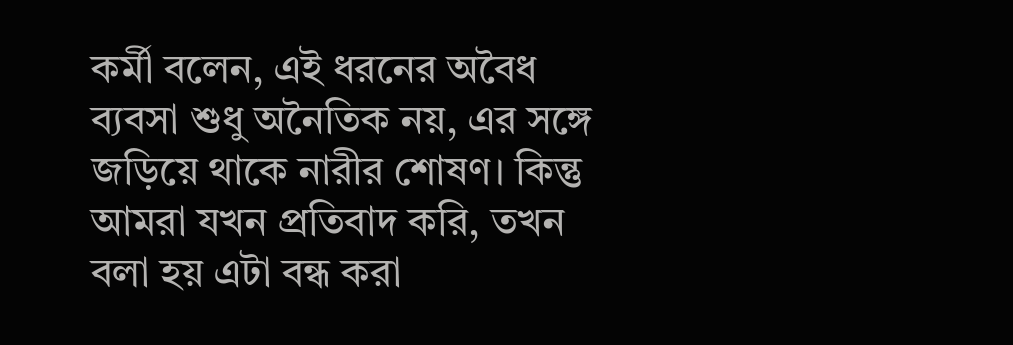কর্মী বলেন, এই ধরনের অবৈধ ব্যবসা শুধু অনৈতিক নয়, এর সঙ্গে জড়িয়ে থাকে নারীর শোষণ। কিন্তু আমরা যখন প্রতিবাদ করি, তখন বলা হয় এটা বন্ধ করা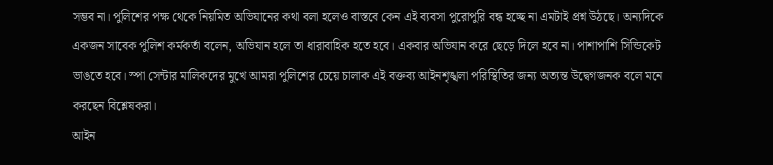সম্ভব না। পুলিশের পক্ষ থেকে নিয়মিত অভিযানের কথা বলা হলেও বাস্তবে কেন এই ব্যবসা পুরোপুরি বন্ধ হচ্ছে না এমটাই প্রশ্ন উঠছে। অন্যদিকে একজন সাবেক পুলিশ কর্মকর্তা বলেন, অভিযান হলে তা ধারাবাহিক হতে হবে। একবার অভিযান করে ছেড়ে দিলে হবে না। পাশাপাশি সিন্ডিকেট ভাঙতে হবে। স্পা সেন্টার মালিকদের মুখে আমরা পুলিশের চেয়ে চালাক এই বক্তব্য আইনশৃঙ্খলা পরিস্থিতির জন্য অত্যন্ত উদ্বেগজনক বলে মনে করছেন বিশ্লেষকরা।
আইন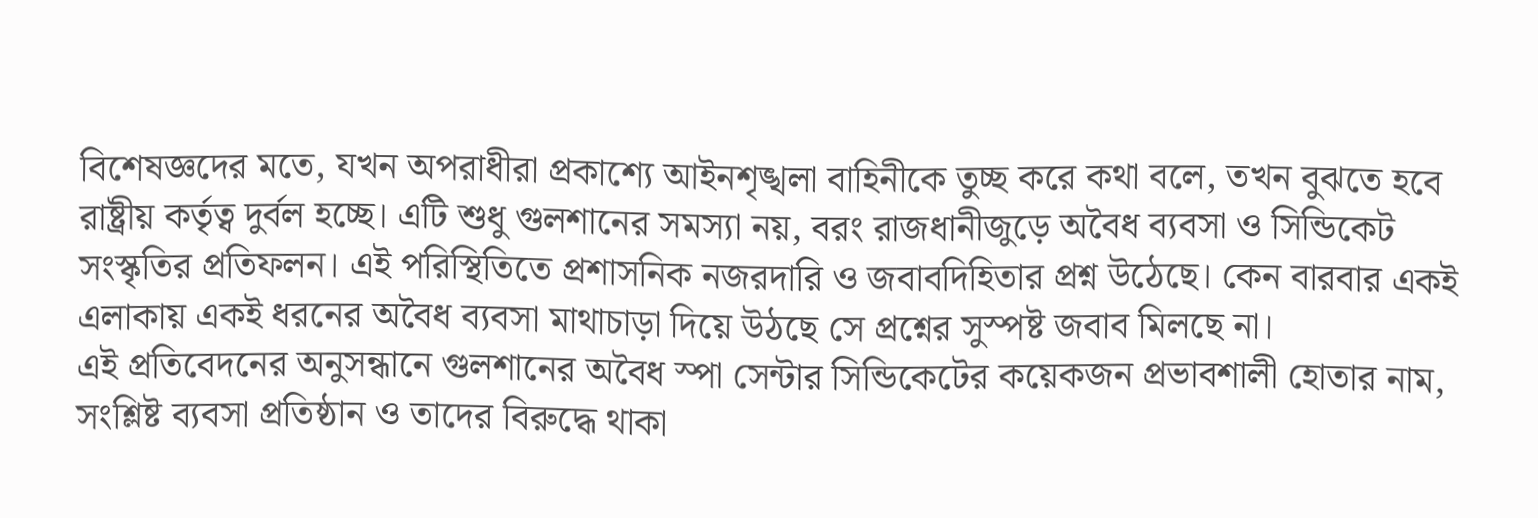বিশেষজ্ঞদের মতে, যখন অপরাধীরা প্রকাশ্যে আইনশৃঙ্খলা বাহিনীকে তুচ্ছ করে কথা বলে, তখন বুঝতে হবে রাষ্ট্রীয় কর্তৃত্ব দুর্বল হচ্ছে। এটি শুধু গুলশানের সমস্যা নয়, বরং রাজধানীজুড়ে অবৈধ ব্যবসা ও সিন্ডিকেট সংস্কৃতির প্রতিফলন। এই পরিস্থিতিতে প্রশাসনিক নজরদারি ও জবাবদিহিতার প্রশ্ন উঠেছে। কেন বারবার একই এলাকায় একই ধরনের অবৈধ ব্যবসা মাথাচাড়া দিয়ে উঠছে সে প্রশ্নের সুস্পষ্ট জবাব মিলছে না।
এই প্রতিবেদনের অনুসন্ধানে গুলশানের অবৈধ স্পা সেন্টার সিন্ডিকেটের কয়েকজন প্রভাবশালী হোতার নাম, সংশ্লিষ্ট ব্যবসা প্রতিষ্ঠান ও তাদের বিরুদ্ধে থাকা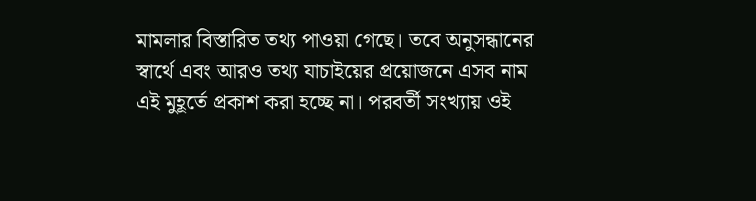মামলার বিস্তারিত তথ্য পাওয়া গেছে। তবে অনুসন্ধানের স্বার্থে এবং আরও তথ্য যাচাইয়ের প্রয়োজনে এসব নাম এই মুহূর্তে প্রকাশ করা হচ্ছে না। পরবর্তী সংখ্যায় ওই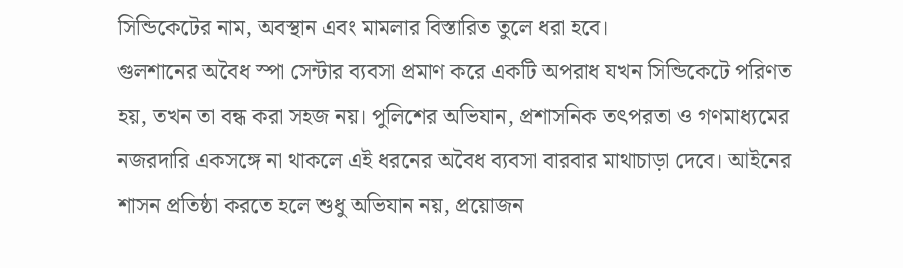সিন্ডিকেটের নাম, অবস্থান এবং মামলার বিস্তারিত তুলে ধরা হবে।
গুলশানের অবৈধ স্পা সেন্টার ব্যবসা প্রমাণ করে একটি অপরাধ যখন সিন্ডিকেটে পরিণত হয়, তখন তা বন্ধ করা সহজ নয়। পুলিশের অভিযান, প্রশাসনিক তৎপরতা ও গণমাধ্যমের নজরদারি একসঙ্গে না থাকলে এই ধরনের অবৈধ ব্যবসা বারবার মাথাচাড়া দেবে। আইনের শাসন প্রতিষ্ঠা করতে হলে শুধু অভিযান নয়, প্রয়োজন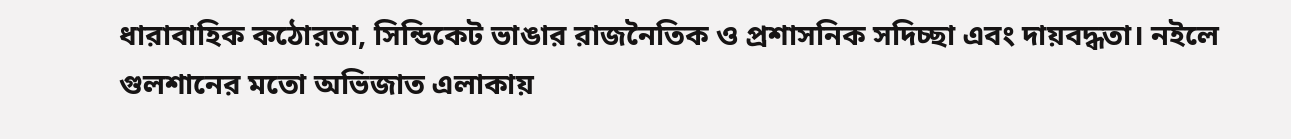ধারাবাহিক কঠোরতা, সিন্ডিকেট ভাঙার রাজনৈতিক ও প্রশাসনিক সদিচ্ছা এবং দায়বদ্ধতা। নইলে গুলশানের মতো অভিজাত এলাকায়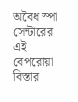অবৈধ স্পা সেন্টারের এই বেপরোয়া বিস্তার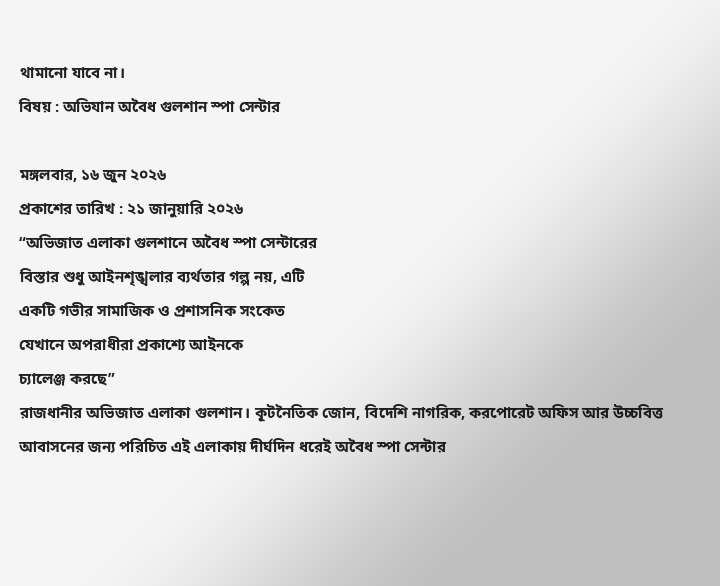থামানো যাবে না।
বিষয় : অভিযান অবৈধ গুলশান স্পা সেন্টার

মঙ্গলবার, ১৬ জুন ২০২৬
প্রকাশের তারিখ : ২১ জানুয়ারি ২০২৬
“অভিজাত এলাকা গুলশানে অবৈধ স্পা সেন্টারের
বিস্তার শুধু আইনশৃঙ্খলার ব্যর্থতার গল্প নয়, এটি
একটি গভীর সামাজিক ও প্রশাসনিক সংকেত
যেখানে অপরাধীরা প্রকাশ্যে আইনকে
চ্যালেঞ্জ করছে”
রাজধানীর অভিজাত এলাকা গুলশান। কূটনৈতিক জোন, বিদেশি নাগরিক, করপোরেট অফিস আর উচ্চবিত্ত আবাসনের জন্য পরিচিত এই এলাকায় দীর্ঘদিন ধরেই অবৈধ স্পা সেন্টার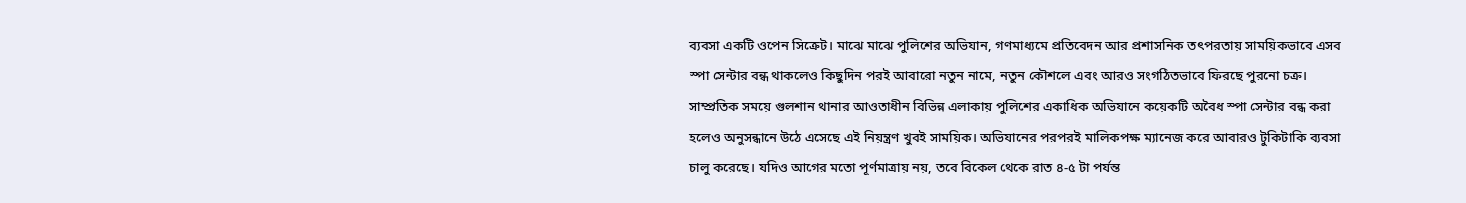ব্যবসা একটি ওপেন সিক্রেট। মাঝে মাঝে পুলিশের অভিযান, গণমাধ্যমে প্রতিবেদন আর প্রশাসনিক তৎপরতায় সাময়িকভাবে এসব স্পা সেন্টার বন্ধ থাকলেও কিছুদিন পরই আবারো নতুন নামে, নতুন কৌশলে এবং আরও সংগঠিতভাবে ফিরছে পুরনো চক্র।
সাম্প্রতিক সময়ে গুলশান থানার আওতাধীন বিভিন্ন এলাকায় পুলিশের একাধিক অভিযানে কয়েকটি অবৈধ স্পা সেন্টার বন্ধ করা হলেও অনুসন্ধানে উঠে এসেছে এই নিয়ন্ত্রণ খুবই সাময়িক। অভিযানের পরপরই মালিকপক্ষ ম্যানেজ করে আবারও টুকিটাকি ব্যবসা চালু করেছে। যদিও আগের মতো পূর্ণমাত্রায় নয়, তবে বিকেল থেকে রাত ৪-৫ টা পর্যন্ত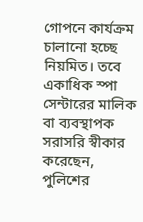গোপনে কার্যক্রম চালানো হচ্ছে নিয়মিত। তবে একাধিক স্পা সেন্টারের মালিক বা ব্যবস্থাপক সরাসরি স্বীকার করেছেন, পুলিশের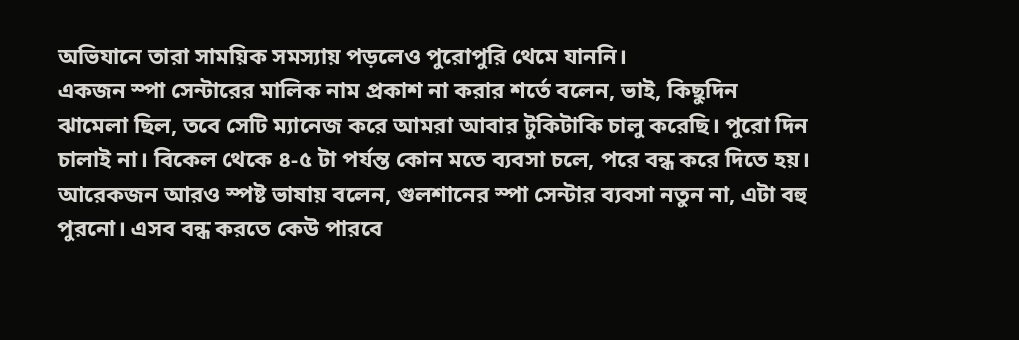অভিযানে তারা সাময়িক সমস্যায় পড়লেও পুরোপুরি থেমে যাননি।
একজন স্পা সেন্টারের মালিক নাম প্রকাশ না করার শর্তে বলেন, ভাই, কিছুদিন ঝামেলা ছিল, তবে সেটি ম্যানেজ করে আমরা আবার টুকিটাকি চালু করেছি। পুরো দিন চালাই না। বিকেল থেকে ৪-৫ টা পর্যন্ত কোন মতে ব্যবসা চলে, পরে বন্ধ করে দিতে হয়। আরেকজন আরও স্পষ্ট ভাষায় বলেন, গুলশানের স্পা সেন্টার ব্যবসা নতুন না, এটা বহু পুরনো। এসব বন্ধ করতে কেউ পারবে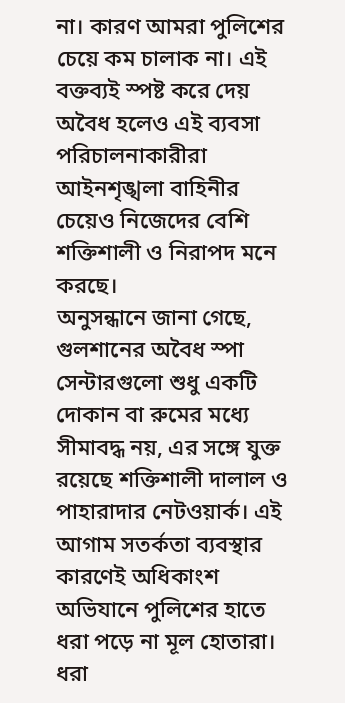না। কারণ আমরা পুলিশের চেয়ে কম চালাক না। এই বক্তব্যই স্পষ্ট করে দেয় অবৈধ হলেও এই ব্যবসা পরিচালনাকারীরা আইনশৃঙ্খলা বাহিনীর চেয়েও নিজেদের বেশি শক্তিশালী ও নিরাপদ মনে করছে।
অনুসন্ধানে জানা গেছে, গুলশানের অবৈধ স্পা সেন্টারগুলো শুধু একটি দোকান বা রুমের মধ্যে সীমাবদ্ধ নয়, এর সঙ্গে যুক্ত রয়েছে শক্তিশালী দালাল ও পাহারাদার নেটওয়ার্ক। এই আগাম সতর্কতা ব্যবস্থার কারণেই অধিকাংশ অভিযানে পুলিশের হাতে ধরা পড়ে না মূল হোতারা। ধরা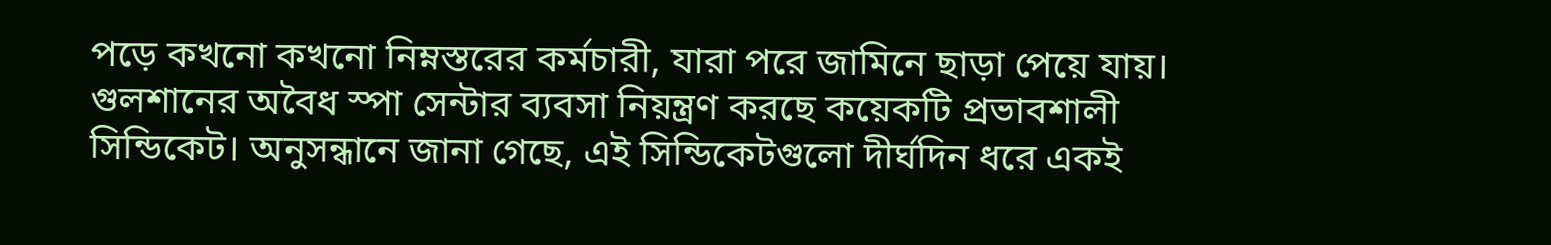পড়ে কখনো কখনো নিম্নস্তরের কর্মচারী, যারা পরে জামিনে ছাড়া পেয়ে যায়। গুলশানের অবৈধ স্পা সেন্টার ব্যবসা নিয়ন্ত্রণ করছে কয়েকটি প্রভাবশালী সিন্ডিকেট। অনুসন্ধানে জানা গেছে, এই সিন্ডিকেটগুলো দীর্ঘদিন ধরে একই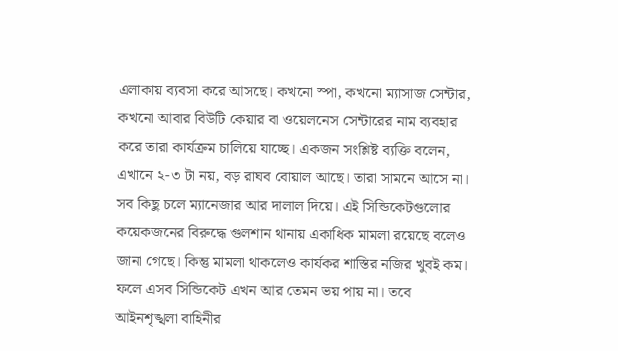এলাকায় ব্যবসা করে আসছে। কখনো স্পা, কখনো ম্যাসাজ সেন্টার, কখনো আবার বিউটি কেয়ার বা ওয়েলনেস সেন্টারের নাম ব্যবহার করে তারা কার্যক্রম চালিয়ে যাচ্ছে। একজন সংশ্লিষ্ট ব্যক্তি বলেন, এখানে ২-৩ টা নয়, বড় রাঘব বোয়াল আছে। তারা সামনে আসে না। সব কিছু চলে ম্যানেজার আর দালাল দিয়ে। এই সিন্ডিকেটগুলোর কয়েকজনের বিরুদ্ধে গুলশান থানায় একাধিক মামলা রয়েছে বলেও জানা গেছে। কিন্তু মামলা থাকলেও কার্যকর শাস্তির নজির খুবই কম। ফলে এসব সিন্ডিকেট এখন আর তেমন ভয় পায় না। তবে আইনশৃঙ্খলা বাহিনীর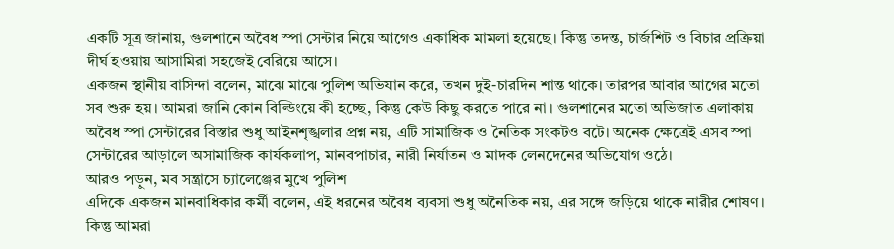একটি সূত্র জানায়, গুলশানে অবৈধ স্পা সেন্টার নিয়ে আগেও একাধিক মামলা হয়েছে। কিন্তু তদন্ত, চার্জশিট ও বিচার প্রক্রিয়া দীর্ঘ হওয়ায় আসামিরা সহজেই বেরিয়ে আসে।
একজন স্থানীয় বাসিন্দা বলেন, মাঝে মাঝে পুলিশ অভিযান করে, তখন দুই-চারদিন শান্ত থাকে। তারপর আবার আগের মতো সব শুরু হয়। আমরা জানি কোন বিল্ডিংয়ে কী হচ্ছে, কিন্তু কেউ কিছু করতে পারে না। গুলশানের মতো অভিজাত এলাকায় অবৈধ স্পা সেন্টারের বিস্তার শুধু আইনশৃঙ্খলার প্রশ্ন নয়, এটি সামাজিক ও নৈতিক সংকটও বটে। অনেক ক্ষেত্রেই এসব স্পা সেন্টারের আড়ালে অসামাজিক কার্যকলাপ, মানবপাচার, নারী নির্যাতন ও মাদক লেনদেনের অভিযোগ ওঠে।
আরও পড়ুন, মব সন্ত্রাসে চ্যালেঞ্জের মুখে পুলিশ
এদিকে একজন মানবাধিকার কর্মী বলেন, এই ধরনের অবৈধ ব্যবসা শুধু অনৈতিক নয়, এর সঙ্গে জড়িয়ে থাকে নারীর শোষণ। কিন্তু আমরা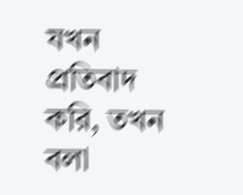যখন প্রতিবাদ করি, তখন বলা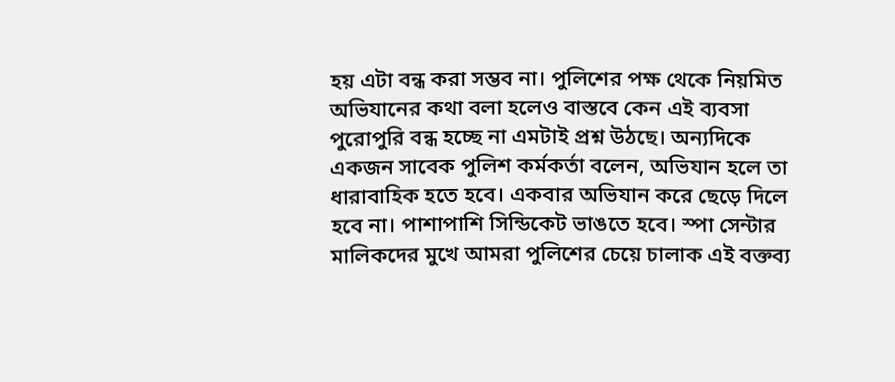হয় এটা বন্ধ করা সম্ভব না। পুলিশের পক্ষ থেকে নিয়মিত অভিযানের কথা বলা হলেও বাস্তবে কেন এই ব্যবসা পুরোপুরি বন্ধ হচ্ছে না এমটাই প্রশ্ন উঠছে। অন্যদিকে একজন সাবেক পুলিশ কর্মকর্তা বলেন, অভিযান হলে তা ধারাবাহিক হতে হবে। একবার অভিযান করে ছেড়ে দিলে হবে না। পাশাপাশি সিন্ডিকেট ভাঙতে হবে। স্পা সেন্টার মালিকদের মুখে আমরা পুলিশের চেয়ে চালাক এই বক্তব্য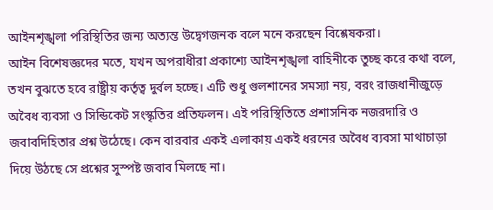আইনশৃঙ্খলা পরিস্থিতির জন্য অত্যন্ত উদ্বেগজনক বলে মনে করছেন বিশ্লেষকরা।
আইন বিশেষজ্ঞদের মতে, যখন অপরাধীরা প্রকাশ্যে আইনশৃঙ্খলা বাহিনীকে তুচ্ছ করে কথা বলে, তখন বুঝতে হবে রাষ্ট্রীয় কর্তৃত্ব দুর্বল হচ্ছে। এটি শুধু গুলশানের সমস্যা নয়, বরং রাজধানীজুড়ে অবৈধ ব্যবসা ও সিন্ডিকেট সংস্কৃতির প্রতিফলন। এই পরিস্থিতিতে প্রশাসনিক নজরদারি ও জবাবদিহিতার প্রশ্ন উঠেছে। কেন বারবার একই এলাকায় একই ধরনের অবৈধ ব্যবসা মাথাচাড়া দিয়ে উঠছে সে প্রশ্নের সুস্পষ্ট জবাব মিলছে না।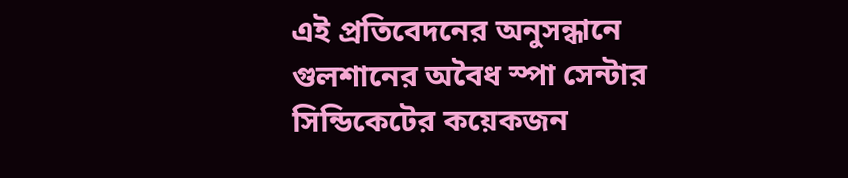এই প্রতিবেদনের অনুসন্ধানে গুলশানের অবৈধ স্পা সেন্টার সিন্ডিকেটের কয়েকজন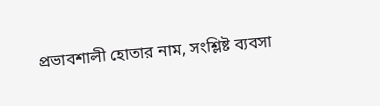প্রভাবশালী হোতার নাম, সংশ্লিষ্ট ব্যবসা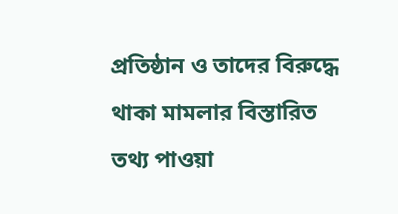প্রতিষ্ঠান ও তাদের বিরুদ্ধে থাকা মামলার বিস্তারিত তথ্য পাওয়া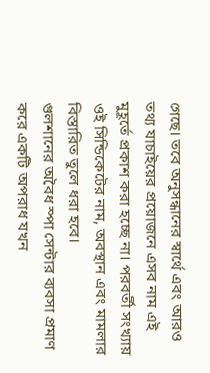গেছে। তবে অনুসন্ধানের স্বার্থে এবং আরও তথ্য যাচাইয়ের প্রয়োজনে এসব নাম এই মুহূর্তে প্রকাশ করা হচ্ছে না। পরবর্তী সংখ্যায় ওই সিন্ডিকেটের নাম, অবস্থান এবং মামলার বিস্তারিত তুলে ধরা হবে।
গুলশানের অবৈধ স্পা সেন্টার ব্যবসা প্রমাণ করে একটি অপরাধ যখন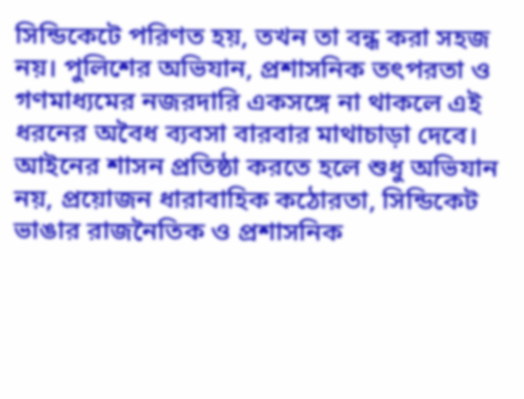সিন্ডিকেটে পরিণত হয়, তখন তা বন্ধ করা সহজ নয়। পুলিশের অভিযান, প্রশাসনিক তৎপরতা ও গণমাধ্যমের নজরদারি একসঙ্গে না থাকলে এই ধরনের অবৈধ ব্যবসা বারবার মাথাচাড়া দেবে। আইনের শাসন প্রতিষ্ঠা করতে হলে শুধু অভিযান নয়, প্রয়োজন ধারাবাহিক কঠোরতা, সিন্ডিকেট ভাঙার রাজনৈতিক ও প্রশাসনিক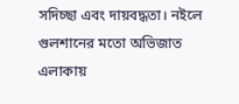সদিচ্ছা এবং দায়বদ্ধতা। নইলে গুলশানের মতো অভিজাত এলাকায়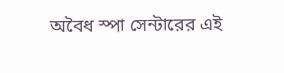অবৈধ স্পা সেন্টারের এই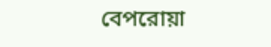বেপরোয়া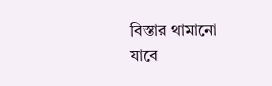বিস্তার থামানো যাবে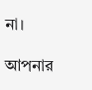না।

আপনার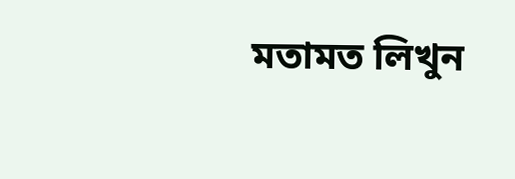মতামত লিখুন